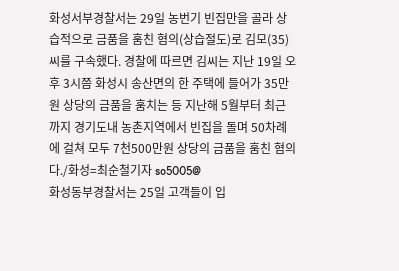화성서부경찰서는 29일 농번기 빈집만을 골라 상습적으로 금품을 훔친 혐의(상습절도)로 김모(35)씨를 구속했다. 경찰에 따르면 김씨는 지난 19일 오후 3시쯤 화성시 송산면의 한 주택에 들어가 35만원 상당의 금품을 훔치는 등 지난해 5월부터 최근까지 경기도내 농촌지역에서 빈집을 돌며 50차례에 걸쳐 모두 7천500만원 상당의 금품을 훔친 혐의다./화성=최순철기자 so5005@
화성동부경찰서는 25일 고객들이 입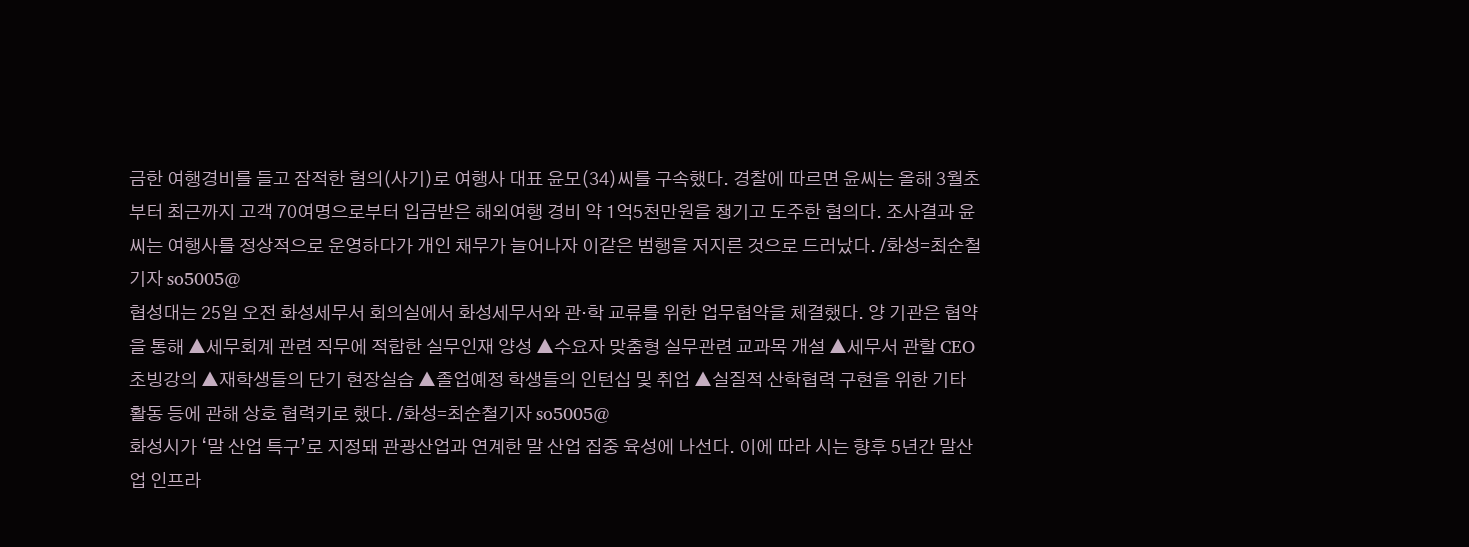금한 여행경비를 들고 잠적한 혐의(사기)로 여행사 대표 윤모(34)씨를 구속했다. 경찰에 따르면 윤씨는 올해 3월초부터 최근까지 고객 70여명으로부터 입금받은 해외여행 경비 약 1억5천만원을 챙기고 도주한 혐의다. 조사결과 윤씨는 여행사를 정상적으로 운영하다가 개인 채무가 늘어나자 이같은 범행을 저지른 것으로 드러났다. /화성=최순철기자 so5005@
협성대는 25일 오전 화성세무서 회의실에서 화성세무서와 관·학 교류를 위한 업무협약을 체결했다. 양 기관은 협약을 통해 ▲세무회계 관련 직무에 적합한 실무인재 양성 ▲수요자 맞춤형 실무관련 교과목 개설 ▲세무서 관할 CEO 초빙강의 ▲재학생들의 단기 현장실습 ▲졸업예정 학생들의 인턴십 및 취업 ▲실질적 산학협력 구현을 위한 기타 활동 등에 관해 상호 협력키로 했다. /화성=최순철기자 so5005@
화성시가 ‘말 산업 특구’로 지정돼 관광산업과 연계한 말 산업 집중 육성에 나선다. 이에 따라 시는 향후 5년간 말산업 인프라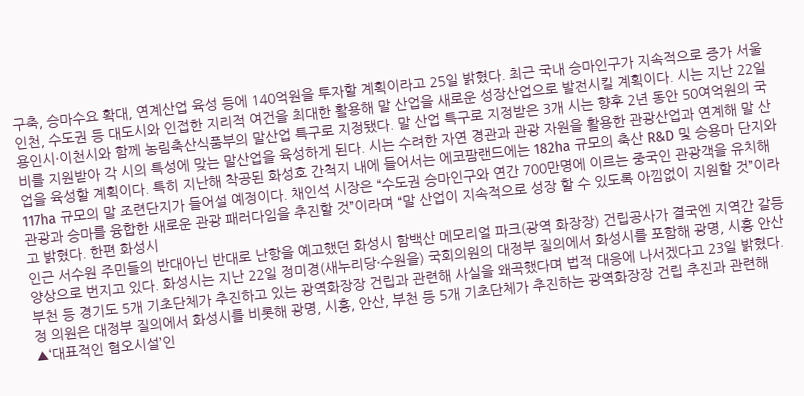구축, 승마수요 확대, 연계산업 육성 등에 140억원을 투자할 계획이라고 25일 밝혔다. 최근 국내 승마인구가 지속적으로 증가 서울 인천, 수도권 등 대도시와 인접한 지리적 여건을 최대한 활용해 말 산업을 새로운 성장산업으로 발전시킬 계획이다. 시는 지난 22일 용인시·이천시와 함께 농림축산식품부의 말산업 특구로 지정됐다. 말 산업 특구로 지정받은 3개 시는 향후 2년 동안 50여억원의 국비를 지원받아 각 시의 특성에 맞는 말산업을 육성하게 된다. 시는 수려한 자연 경관과 관광 자원을 활용한 관광산업과 연계해 말 산업을 육성할 계획이다. 특히 지난해 착공된 화성호 간척지 내에 들어서는 에코팜랜드에는 182ha 규모의 축산 R&D 및 승용마 단지와 117ha 규모의 말 조련단지가 들어설 예정이다. 채인석 시장은 “수도권 승마인구와 연간 700만명에 이르는 중국인 관광객을 유치해 관광과 승마를 융합한 새로운 관광 패러다임을 추진할 것”이라며 “말 산업이 지속적으로 성장 할 수 있도록 아낌없이 지원할 것”이라고 밝혔다. 한편 화성시
인근 서수원 주민들의 반대아닌 반대로 난항을 예고했던 화성시 함백산 메모리얼 파크(광역 화장장) 건립공사가 결국엔 지역간 갈등 양상으로 번지고 있다. 화성시는 지난 22일 정미경(새누리당·수원을) 국회의원의 대정부 질의에서 화성시를 포함해 광명, 시흥 안산 부천 등 경기도 5개 기초단체가 추진하고 있는 광역화장장 건립과 관련해 사실을 왜곡했다며 법적 대응에 나서겠다고 23일 밝혔다. 정 의원은 대정부 질의에서 화성시를 비롯해 광명, 시흥, 안산, 부천 등 5개 기초단체가 추진하는 광역화장장 건립 추진과 관련해 ▲‘대표적인 혐오시설’인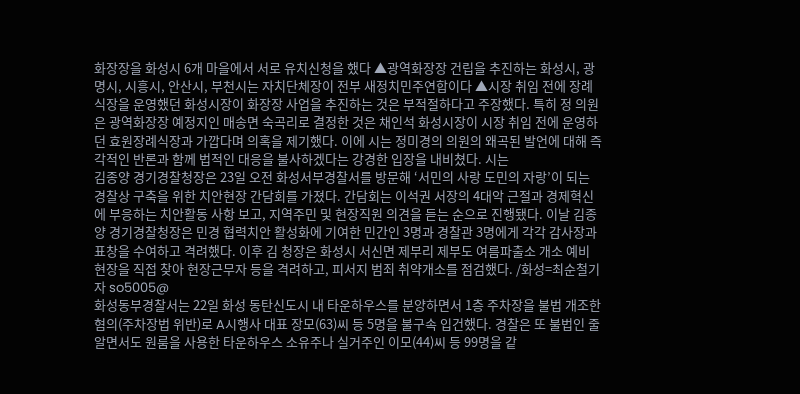화장장을 화성시 6개 마을에서 서로 유치신청을 했다 ▲광역화장장 건립을 추진하는 화성시, 광명시, 시흥시, 안산시, 부천시는 자치단체장이 전부 새정치민주연합이다 ▲시장 취임 전에 장례식장을 운영했던 화성시장이 화장장 사업을 추진하는 것은 부적절하다고 주장했다. 특히 정 의원은 광역화장장 예정지인 매송면 숙곡리로 결정한 것은 채인석 화성시장이 시장 취임 전에 운영하던 효원장례식장과 가깝다며 의혹을 제기했다. 이에 시는 정미경의 의원의 왜곡된 발언에 대해 즉각적인 반론과 함께 법적인 대응을 불사하겠다는 강경한 입장을 내비쳤다. 시는
김종양 경기경찰청장은 23일 오전 화성서부경찰서를 방문해 ‘서민의 사랑 도민의 자랑’이 되는 경찰상 구축을 위한 치안현장 간담회를 가졌다. 간담회는 이석권 서장의 4대악 근절과 경제혁신에 부응하는 치안활동 사항 보고, 지역주민 및 현장직원 의견을 듣는 순으로 진행됐다. 이날 김종양 경기경찰청장은 민경 협력치안 활성화에 기여한 민간인 3명과 경찰관 3명에게 각각 감사장과 표창을 수여하고 격려했다. 이후 김 청장은 화성시 서신면 제부리 제부도 여름파출소 개소 예비 현장을 직접 찾아 현장근무자 등을 격려하고, 피서지 범죄 취약개소를 점검했다. /화성=최순철기자 so5005@
화성동부경찰서는 22일 화성 동탄신도시 내 타운하우스를 분양하면서 1층 주차장을 불법 개조한 혐의(주차장법 위반)로 A시행사 대표 장모(63)씨 등 5명을 불구속 입건했다. 경찰은 또 불법인 줄 알면서도 원룸을 사용한 타운하우스 소유주나 실거주인 이모(44)씨 등 99명을 같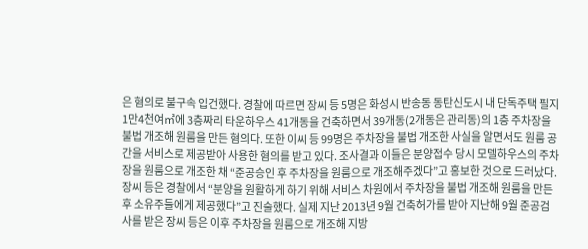은 혐의로 불구속 입건했다. 경찰에 따르면 장씨 등 5명은 화성시 반송동 동탄신도시 내 단독주택 필지 1만4천여㎡에 3층짜리 타운하우스 41개동을 건축하면서 39개동(2개동은 관리동)의 1층 주차장을 불법 개조해 원룸을 만든 혐의다. 또한 이씨 등 99명은 주차장을 불법 개조한 사실을 알면서도 원룸 공간을 서비스로 제공받아 사용한 혐의를 받고 있다. 조사결과 이들은 분양접수 당시 모델하우스의 주차장을 원룸으로 개조한 채 “준공승인 후 주차장을 원룸으로 개조해주겠다”고 홍보한 것으로 드러났다. 장씨 등은 경찰에서 “분양을 원활하게 하기 위해 서비스 차원에서 주차장을 불법 개조해 원룸을 만든 후 소유주들에게 제공했다”고 진술했다. 실제 지난 2013년 9월 건축허가를 받아 지난해 9월 준공검사를 받은 장씨 등은 이후 주차장을 원룸으로 개조해 지방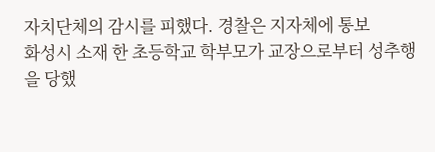자치단체의 감시를 피했다. 경찰은 지자체에 통보
화성시 소재 한 초등학교 학부모가 교장으로부터 성추행을 당했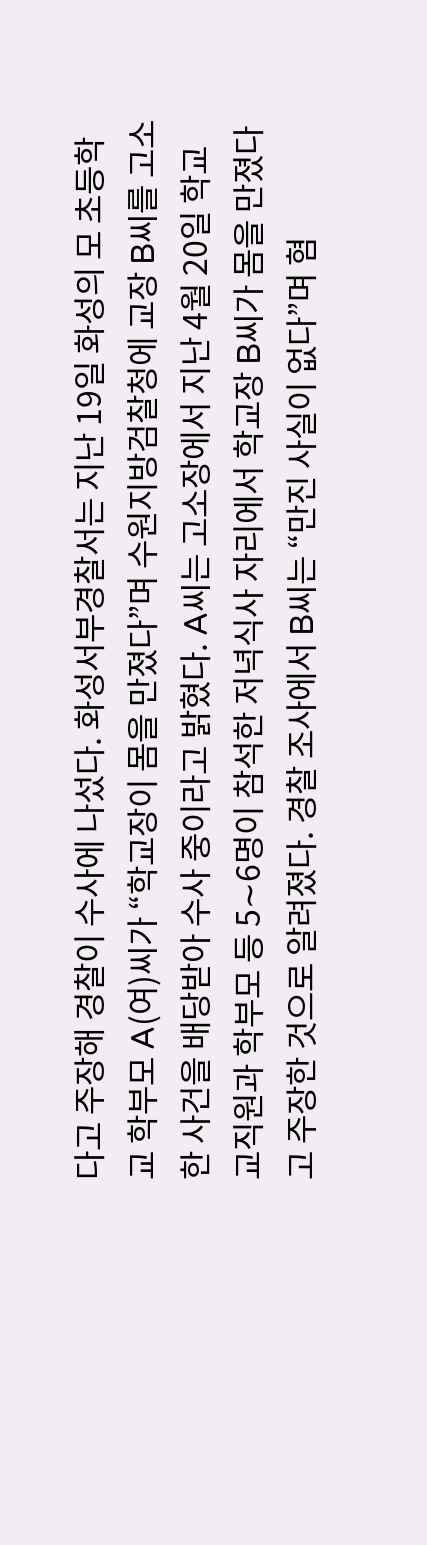다고 주장해 경찰이 수사에 나섰다. 화성서부경찰서는 지난 19일 화성의 모 초등학교 학부모 A(여)씨가 “학교장이 몸을 만졌다”며 수원지방검찰청에 교장 B씨를 고소한 사건을 배당받아 수사 중이라고 밝혔다. A씨는 고소장에서 지난 4월 20일 학교 교직원과 학부모 등 5∼6명이 참석한 저녁식사 자리에서 학교장 B씨가 몸을 만졌다고 주장한 것으로 알려졌다. 경찰 조사에서 B씨는 “만진 사실이 없다”며 혐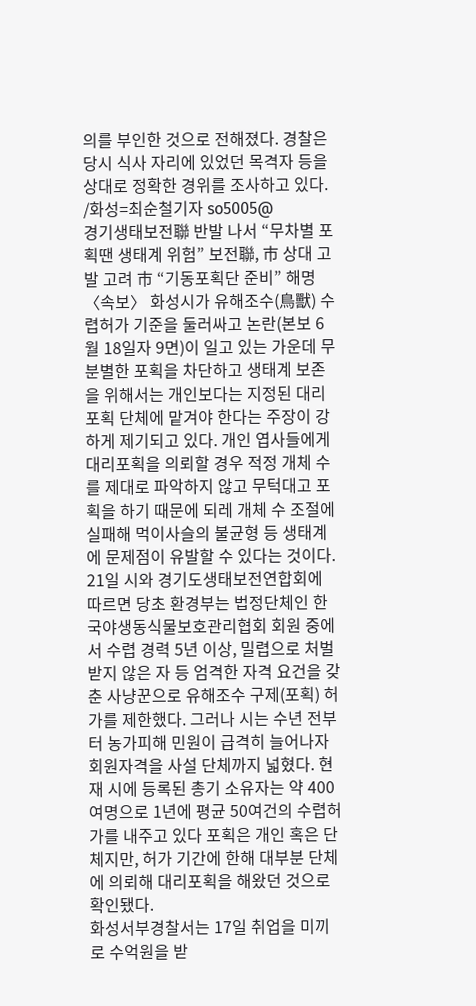의를 부인한 것으로 전해졌다. 경찰은 당시 식사 자리에 있었던 목격자 등을 상대로 정확한 경위를 조사하고 있다. /화성=최순철기자 so5005@
경기생태보전聯 반발 나서 “무차별 포획땐 생태계 위험” 보전聯, 市 상대 고발 고려 市 “기동포획단 준비” 해명 〈속보〉 화성시가 유해조수(鳥獸) 수렵허가 기준을 둘러싸고 논란(본보 6월 18일자 9면)이 일고 있는 가운데 무분별한 포획을 차단하고 생태계 보존을 위해서는 개인보다는 지정된 대리포획 단체에 맡겨야 한다는 주장이 강하게 제기되고 있다. 개인 엽사들에게 대리포획을 의뢰할 경우 적정 개체 수를 제대로 파악하지 않고 무턱대고 포획을 하기 때문에 되레 개체 수 조절에 실패해 먹이사슬의 불균형 등 생태계에 문제점이 유발할 수 있다는 것이다. 21일 시와 경기도생태보전연합회에 따르면 당초 환경부는 법정단체인 한국야생동식물보호관리협회 회원 중에서 수렵 경력 5년 이상, 밀렵으로 처벌받지 않은 자 등 엄격한 자격 요건을 갖춘 사냥꾼으로 유해조수 구제(포획) 허가를 제한했다. 그러나 시는 수년 전부터 농가피해 민원이 급격히 늘어나자 회원자격을 사설 단체까지 넓혔다. 현재 시에 등록된 총기 소유자는 약 400여명으로 1년에 평균 50여건의 수렵허가를 내주고 있다 포획은 개인 혹은 단체지만, 허가 기간에 한해 대부분 단체에 의뢰해 대리포획을 해왔던 것으로 확인됐다.
화성서부경찰서는 17일 취업을 미끼로 수억원을 받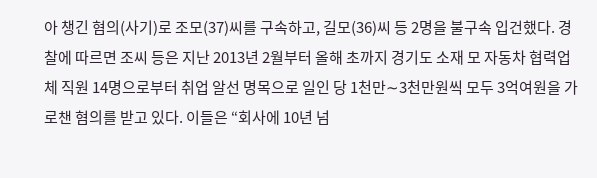아 챙긴 혐의(사기)로 조모(37)씨를 구속하고, 길모(36)씨 등 2명을 불구속 입건했다. 경찰에 따르면 조씨 등은 지난 2013년 2월부터 올해 초까지 경기도 소재 모 자동차 협력업체 직원 14명으로부터 취업 알선 명목으로 일인 당 1천만∼3천만원씩 모두 3억여원을 가로챈 혐의를 받고 있다. 이들은 “회사에 10년 넘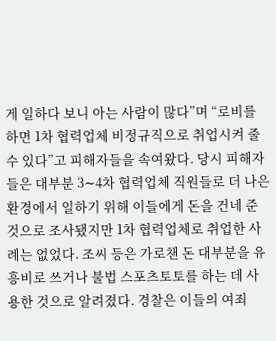게 일하다 보니 아는 사람이 많다”며 “로비를 하면 1차 협력업체 비정규직으로 취업시켜 줄 수 있다”고 피해자들을 속여왔다. 당시 피해자들은 대부분 3∼4차 협력업체 직원들로 더 나은 환경에서 일하기 위해 이들에게 돈을 건네 준 것으로 조사됐지만 1차 협력업체로 취업한 사례는 없었다. 조씨 등은 가로챈 돈 대부분을 유흥비로 쓰거나 불법 스포츠토토를 하는 데 사용한 것으로 알려졌다. 경찰은 이들의 여죄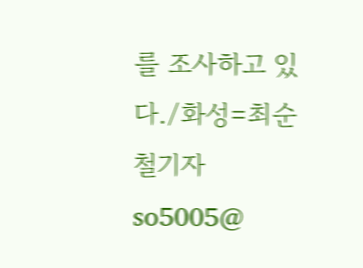를 조사하고 있다./화성=최순철기자 so5005@